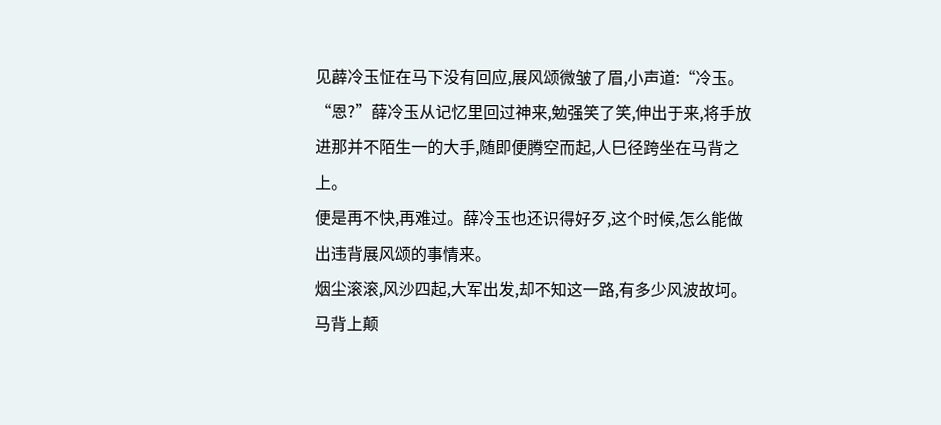见薜冷玉怔在马下没有回应,展风颂微皱了眉,小声道:“冷玉。
“恩?”薛冷玉从记忆里回过神来,勉强笑了笑,伸出于来,将手放进那并不陌生一的大手,随即便腾空而起,人巳径跨坐在马背之上。
便是再不快,再难过。薛冷玉也还识得好歹,这个时候,怎么能做出违背展风颂的事情来。
烟尘滚滚,风沙四起,大军出发,却不知这一路,有多少风波故坷。
马背上颠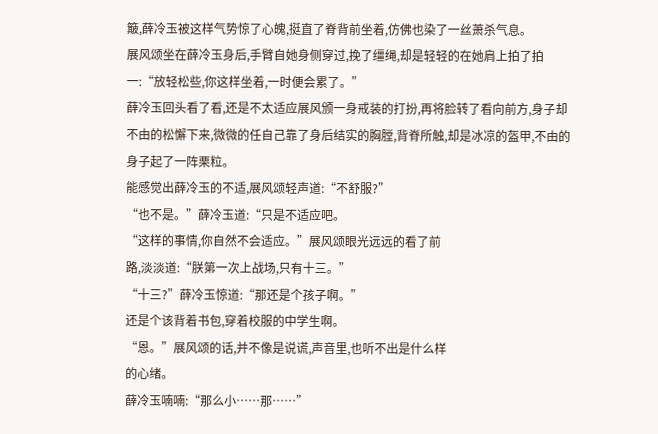簸,薛冷玉被这样气势惊了心魄,挺直了脊背前坐着,仿佛也染了一丝萧杀气息。
展风颂坐在薛冷玉身后,手臂自她身侧穿过,挽了缰绳,却是轻轻的在她肩上拍了拍一:“放轻松些,你这样坐着,一时便会累了。”
薛冷玉回头看了看,还是不太适应展风颁一身戒装的打扮,再将脸转了看向前方,身子却不由的松懈下来,微微的任自己靠了身后结实的胸膛,背脊所触,却是冰凉的盔甲,不由的身子起了一阵栗粒。
能感觉出薛冷玉的不适,展风颂轻声道:“不舒服?”
“也不是。”薛冷玉道:“只是不适应吧。
“这样的事情,你自然不会适应。”展风颂眼光远远的看了前
路,淡淡道:“朕第一次上战场,只有十三。”
“十三?”薛冷玉惊道:“那还是个孩子啊。”
还是个该背着书包,穿着校服的中学生啊。
“恩。”展风颂的话,并不像是说谎,声音里,也听不出是什么样
的心绪。
薛冷玉喃喃:“那么小……那……”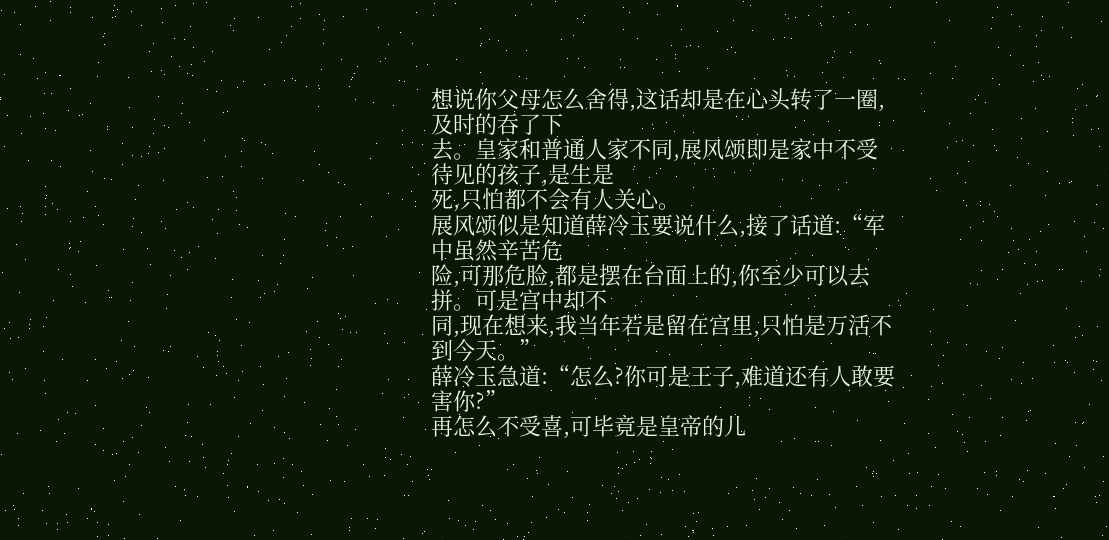想说你父母怎么舍得,这话却是在心头转了一圈,及时的吞了下
去。皇家和普通人家不同,展风颂即是家中不受待见的孩子,是生是
死,只怕都不会有人关心。
展风颂似是知道薛冷玉要说什么,接了话道:“军中虽然辛苦危
险,可那危脸,都是摆在台面上的,你至少可以去拼。可是宫中却不
同,现在想来,我当年若是留在宫里,只怕是万活不到今天。”
薛冷玉急道:“怎么?你可是王子,难道还有人敢要害你?”
再怎么不受喜,可毕竟是皇帝的儿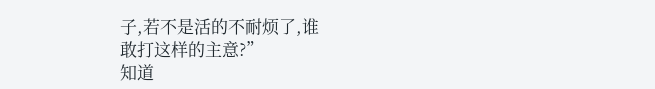子,若不是活的不耐烦了,谁
敢打这样的主意?”
知道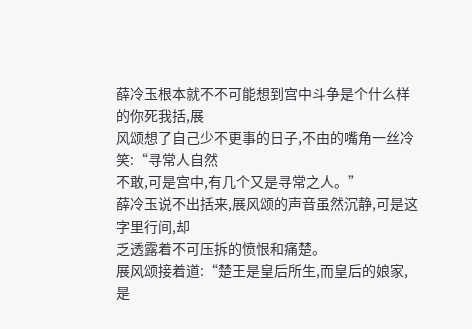薛冷玉根本就不不可能想到宫中斗争是个什么样的你死我括,展
风颂想了自己少不更事的日子,不由的嘴角一丝冷笑:“寻常人自然
不敢,可是宫中,有几个又是寻常之人。”
薛冷玉说不出括来,展风颂的声音虽然沉静,可是这字里行间,却
乏透露着不可压拆的愤恨和痛楚。
展风颂接着道:“楚王是皇后所生,而皇后的娘家,是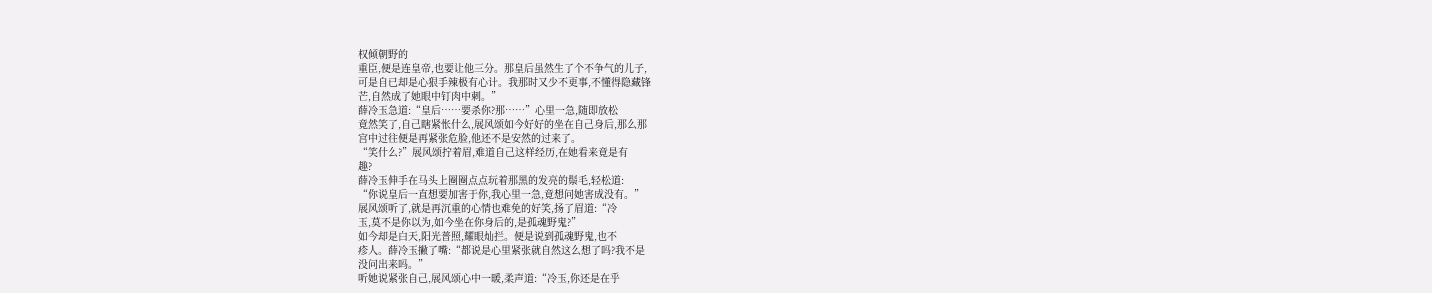权倾朝野的
重臣,便是连皇帝,也要让他三分。那皇后虽然生了个不争气的儿子,
可是自已却是心狠手辣极有心计。我那时又少不更事,不懂得隐藏锋
芒,自然成了她眼中钉肉中刺。”
薛冷玉急道:“皇后……要杀你?那……”心里一急,随即放松
竟然笑了,自己瞎紧怅什么,展风颂如今好好的坐在自己身后,那么那
宫中过往便是再紧张危脸,他还不是安然的过来了。
“笑什么?”展风颂拧着眉,难道自己这样经历,在她看来竟是有
趣?
薛冷玉伸手在马头上圈圈点点玩着那黑的发亮的鬃毛,轻松道:
“你说皇后一直想要加害于你,我心里一急,竟想问她害成没有。”
展风颂听了,就是再沉重的心情也难免的好笑,扬了眉道:“冷
玉,莫不是你以为,如今坐在你身后的,是孤魂野鬼?”
如今却是白天,阳光普照,耀眼灿拦。便是说到孤魂野鬼,也不
疹人。薛冷玉撇了嘴:“都说是心里紧张就自然这么想了吗?我不是
没问出来吗。”
听她说紧张自己,展风颂心中一暖,柔声道:“冷玉,你还是在乎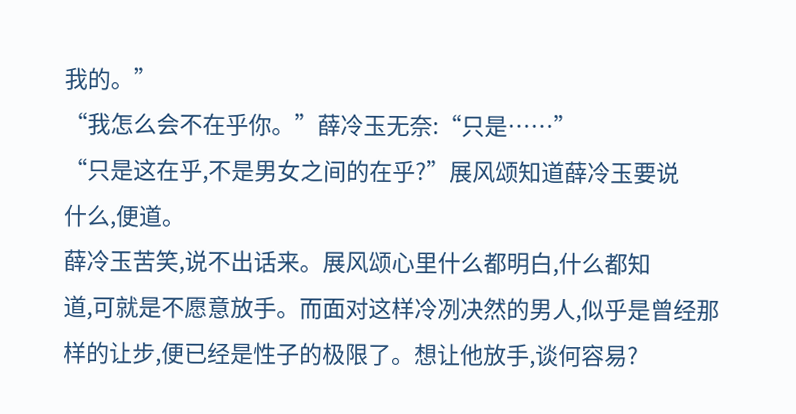我的。”
“我怎么会不在乎你。”薛冷玉无奈:“只是……”
“只是这在乎,不是男女之间的在乎?”展风颂知道薛冷玉要说
什么,便道。
薛冷玉苦笑,说不出话来。展风颂心里什么都明白,什么都知
道,可就是不愿意放手。而面对这样冷冽决然的男人,似乎是曾经那
样的让步,便已经是性子的极限了。想让他放手,谈何容易?